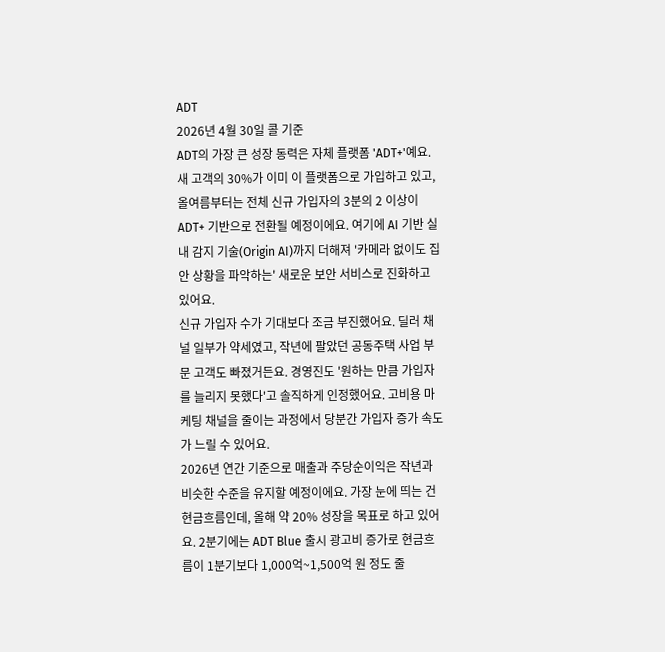ADT
2026년 4월 30일 콜 기준
ADT의 가장 큰 성장 동력은 자체 플랫폼 'ADT+'예요. 새 고객의 30%가 이미 이 플랫폼으로 가입하고 있고, 올여름부터는 전체 신규 가입자의 3분의 2 이상이 ADT+ 기반으로 전환될 예정이에요. 여기에 AI 기반 실내 감지 기술(Origin AI)까지 더해져 '카메라 없이도 집 안 상황을 파악하는' 새로운 보안 서비스로 진화하고 있어요.
신규 가입자 수가 기대보다 조금 부진했어요. 딜러 채널 일부가 약세였고, 작년에 팔았던 공동주택 사업 부문 고객도 빠졌거든요. 경영진도 '원하는 만큼 가입자를 늘리지 못했다'고 솔직하게 인정했어요. 고비용 마케팅 채널을 줄이는 과정에서 당분간 가입자 증가 속도가 느릴 수 있어요.
2026년 연간 기준으로 매출과 주당순이익은 작년과 비슷한 수준을 유지할 예정이에요. 가장 눈에 띄는 건 현금흐름인데, 올해 약 20% 성장을 목표로 하고 있어요. 2분기에는 ADT Blue 출시 광고비 증가로 현금흐름이 1분기보다 1,000억~1,500억 원 정도 줄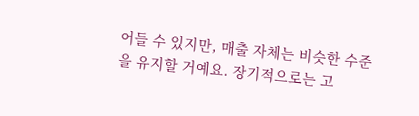어들 수 있지만, 매출 자체는 비슷한 수준을 유지할 거예요. 장기적으로는 고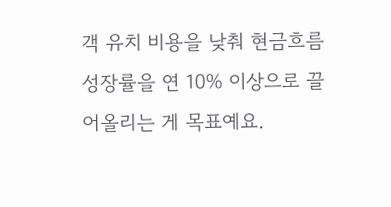객 유치 비용을 낮춰 현금흐름 성장률을 연 10% 이상으로 끌어올리는 게 목표예요.